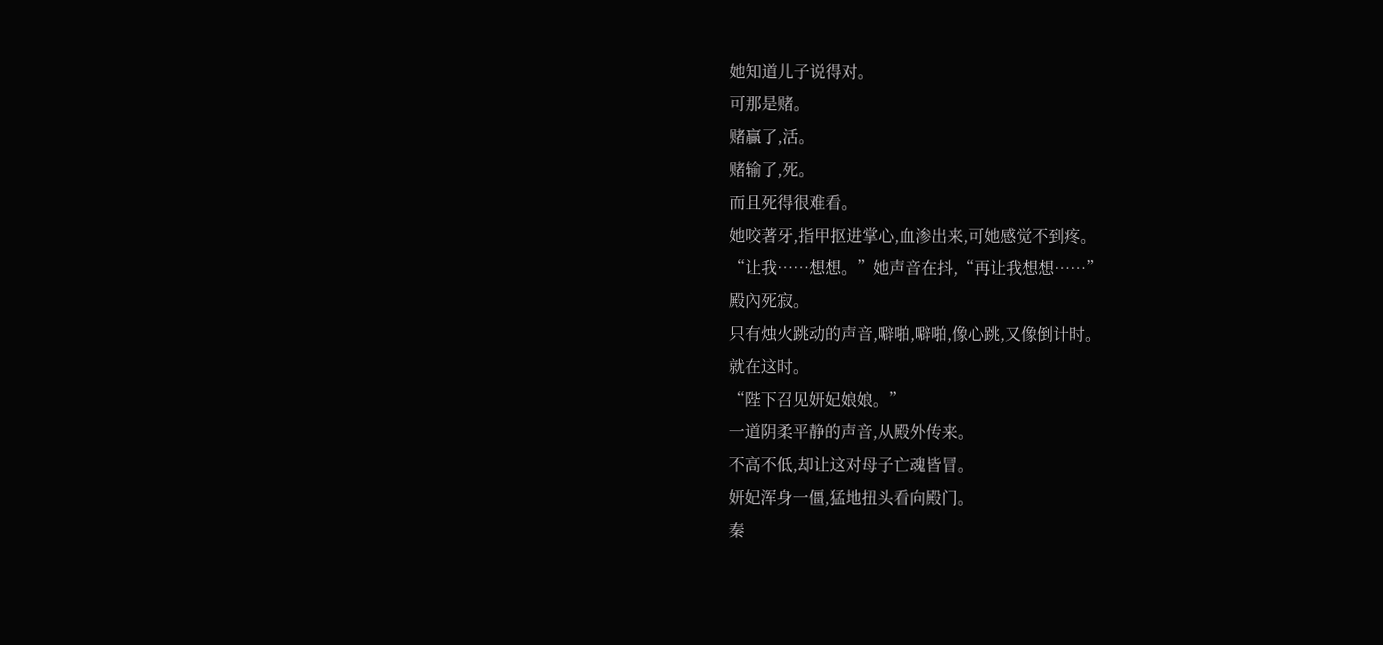她知道儿子说得对。
可那是赌。
赌贏了,活。
赌输了,死。
而且死得很难看。
她咬著牙,指甲抠进掌心,血渗出来,可她感觉不到疼。
“让我……想想。”她声音在抖,“再让我想想……”
殿內死寂。
只有烛火跳动的声音,噼啪,噼啪,像心跳,又像倒计时。
就在这时。
“陛下召见妍妃娘娘。”
一道阴柔平静的声音,从殿外传来。
不高不低,却让这对母子亡魂皆冒。
妍妃浑身一僵,猛地扭头看向殿门。
秦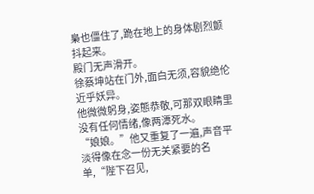梟也僵住了,跪在地上的身体剧烈颤抖起来。
殿门无声滑开。
徐蔡坤站在门外,面白无须,容貌绝伦近乎妖异。
他微微躬身,姿態恭敬,可那双眼睛里没有任何情绪,像两潭死水。
“娘娘。”他又重复了一遍,声音平淡得像在念一份无关紧要的名单,“陛下召见,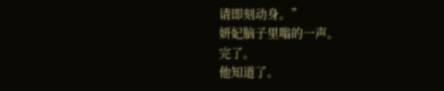请即刻动身。”
妍妃脑子里嗡的一声。
完了。
他知道了。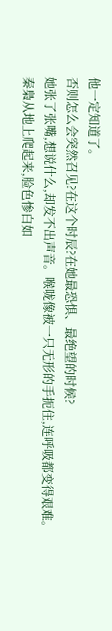他一定知道了。
否则怎么会突然召见?在这个时辰?在她最恐惧、最绝望的时候?
她张了张嘴,想说什么,却发不出声音。喉咙像被一只无形的手扼住,连呼吸都变得艰难。
秦梟从地上爬起来,脸色惨白如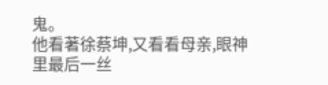鬼。
他看著徐蔡坤,又看看母亲,眼神里最后一丝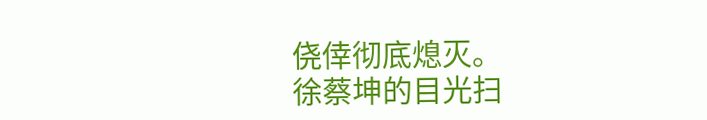侥倖彻底熄灭。
徐蔡坤的目光扫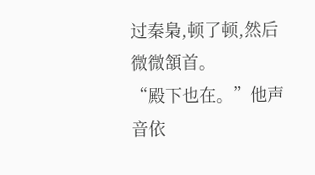过秦梟,顿了顿,然后微微頷首。
“殿下也在。”他声音依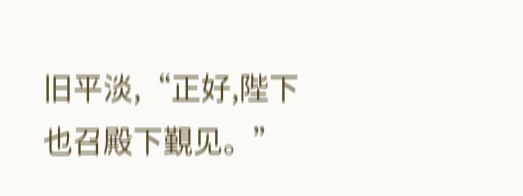旧平淡,“正好,陛下也召殿下覲见。”